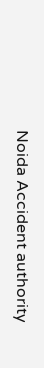Noida Accident authority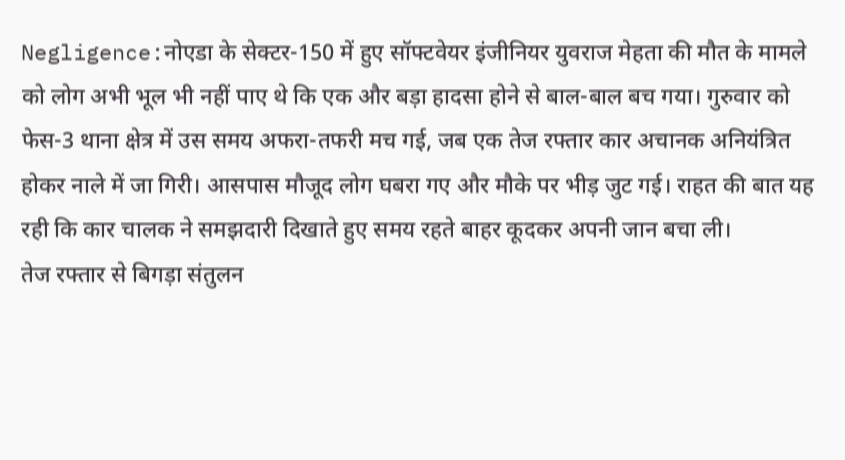Negligence:नोएडा के सेक्टर-150 में हुए सॉफ्टवेयर इंजीनियर युवराज मेहता की मौत के मामले को लोग अभी भूल भी नहीं पाए थे कि एक और बड़ा हादसा होने से बाल-बाल बच गया। गुरुवार को फेस-3 थाना क्षेत्र में उस समय अफरा-तफरी मच गई, जब एक तेज रफ्तार कार अचानक अनियंत्रित होकर नाले में जा गिरी। आसपास मौजूद लोग घबरा गए और मौके पर भीड़ जुट गई। राहत की बात यह रही कि कार चालक ने समझदारी दिखाते हुए समय रहते बाहर कूदकर अपनी जान बचा ली।
तेज रफ्तार से बिगड़ा संतुलन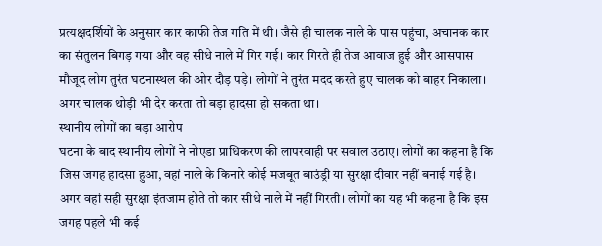प्रत्यक्षदर्शियों के अनुसार कार काफी तेज गति में थी। जैसे ही चालक नाले के पास पहुंचा, अचानक कार का संतुलन बिगड़ गया और वह सीधे नाले में गिर गई। कार गिरते ही तेज आवाज हुई और आसपास मौजूद लोग तुरंत घटनास्थल की ओर दौड़ पड़े। लोगों ने तुरंत मदद करते हुए चालक को बाहर निकाला। अगर चालक थोड़ी भी देर करता तो बड़ा हादसा हो सकता था।
स्थानीय लोगों का बड़ा आरोप
घटना के बाद स्थानीय लोगों ने नोएडा प्राधिकरण की लापरवाही पर सवाल उठाए। लोगों का कहना है कि जिस जगह हादसा हुआ, वहां नाले के किनारे कोई मजबूत बाउंड्री या सुरक्षा दीवार नहीं बनाई गई है। अगर वहां सही सुरक्षा इंतजाम होते तो कार सीधे नाले में नहीं गिरती। लोगों का यह भी कहना है कि इस जगह पहले भी कई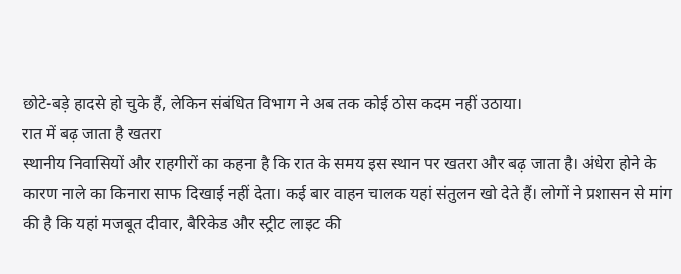छोटे-बड़े हादसे हो चुके हैं, लेकिन संबंधित विभाग ने अब तक कोई ठोस कदम नहीं उठाया।
रात में बढ़ जाता है खतरा
स्थानीय निवासियों और राहगीरों का कहना है कि रात के समय इस स्थान पर खतरा और बढ़ जाता है। अंधेरा होने के कारण नाले का किनारा साफ दिखाई नहीं देता। कई बार वाहन चालक यहां संतुलन खो देते हैं। लोगों ने प्रशासन से मांग की है कि यहां मजबूत दीवार, बैरिकेड और स्ट्रीट लाइट की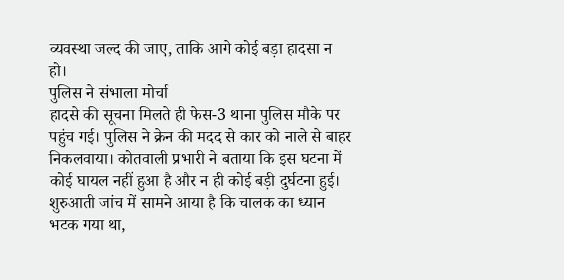व्यवस्था जल्द की जाए, ताकि आगे कोई बड़ा हादसा न हो।
पुलिस ने संभाला मोर्चा
हादसे की सूचना मिलते ही फेस-3 थाना पुलिस मौके पर पहुंच गई। पुलिस ने क्रेन की मदद से कार को नाले से बाहर निकलवाया। कोतवाली प्रभारी ने बताया कि इस घटना में कोई घायल नहीं हुआ है और न ही कोई बड़ी दुर्घटना हुई। शुरुआती जांच में सामने आया है कि चालक का ध्यान भटक गया था,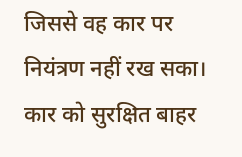जिससे वह कार पर नियंत्रण नहीं रख सका। कार को सुरक्षित बाहर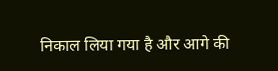निकाल लिया गया है और आगे की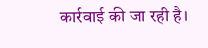कार्रवाई की जा रही है।